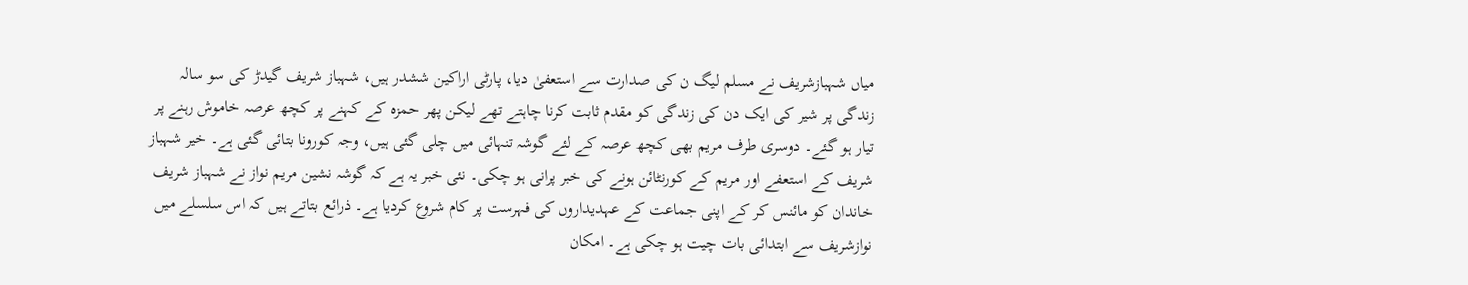میاں شہبازشریف نے مسلم لیگ ن کی صدارت سے استعفیٰ دیا، پارٹی اراکین ششدر ہیں، شہباز شریف گیدڑ کی سو سالہ زندگی پر شیر کی ایک دن کی زندگی کو مقدم ثابت کرنا چاہتے تھے لیکن پھر حمزہ کے کہنے پر کچھ عرصہ خاموش رہنے پر تیار ہو گئے۔ دوسری طرف مریم بھی کچھ عرصہ کے لئے گوشہ تنہائی میں چلی گئی ہیں، وجہ کورونا بتائی گئی ہے۔ خیر شہباز شریف کے استعفے اور مریم کے کورنٹائن ہونے کی خبر پرانی ہو چکی۔ نئی خبر یہ ہے کہ گوشہ نشین مریم نواز نے شہباز شریف خاندان کو مائنس کر کے اپنی جماعت کے عہدیداروں کی فہرست پر کام شروع کردیا ہے۔ ذرائع بتاتے ہیں کہ اس سلسلے میں نوازشریف سے ابتدائی بات چیت ہو چکی ہے۔ امکان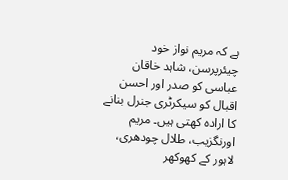ہے کہ مریم نواز خود چیئرپرسن، شاہد خاقان عباسی کو صدر اور احسن اقبال کو سیکرٹری جنرل بنانے کا ارادہ کھتی ہیں۔ مریم اورنگزیب، طلال چودھری، لاہور کے کھوکھر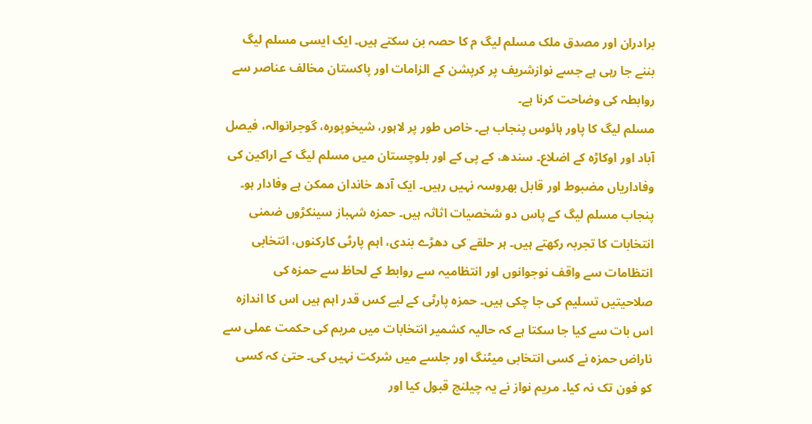برادران اور مصدق ملک مسلم لیگ م کا حصہ بن سکتے ہیں۔ ایک ایسی مسلم لیگ بننے جا رہی ہے جسے نوازشریف پر کرپشن کے الزامات اور پاکستان مخالف عناصر سے روابطہ کی وضاحت کرنا ہے۔
مسلم لیگ کا پاور ہائوس پنجاب ہے۔ خاص طور پر لاہور، شیخوپورہ، گوجرانوالہ، فیصل آباد اور اوکاڑہ کے اضلاع۔ سندھ، کے پی کے اور بلوچستان میں مسلم لیگ کے اراکین کی وفاداریاں مضبوط اور قابل بھروسہ نہیں رہیں۔ ایک آدھ خاندان ممکن ہے وفادار ہو۔ پنجاب مسلم لیگ کے پاس دو شخصیات اثاثہ ہیں۔ حمزہ شہباز سینکڑوں ضمنی انتخابات کا تجربہ رکھتے ہیں۔ ہر حلقے کی دھڑے بندی، اہم پارٹی کارکنوں، انتخابی انتظامات سے واقف نوجوانوں اور انتظامیہ سے روابط کے لحاظ سے حمزہ کی صلاحیتیں تسلیم کی جا چکی ہیں۔ حمزہ پارٹی کے لیے کس قدر اہم ہیں اس کا اندازہ اس بات سے کیا جا سکتا ہے کہ حالیہ کشمیر انتخابات میں مریم کی حکمت عملی سے ناراض حمزہ نے کسی انتخابی میٹنگ اور جلسے میں شرکت نہیں کی۔ حتیٰ کہ کسی کو فون تک نہ کیا۔ مریم نواز نے یہ چیلنج قبول کیا اور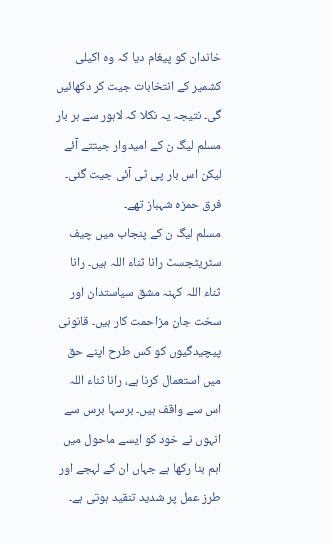خاندان کو پیغام دیا کہ وہ اکیلی کشمیر کے انتخابات جیت کر دکھائیں گی۔ نتیجہ یہ نکلا کہ لاہور سے ہر بار مسلم لیگ ن کے امیدوار جیتتے آئے لیکن اس بار پی ٹی آئی جیت گئی۔ فرق حمزہ شہباز تھے۔
مسلم لیگ ن کے پنجاب میں چیف سٹریٹجسٹ رانا ثناء اللہ ہیں۔ رانا ثناء اللہ کہنہ مشق سیاستدان اور سخت جان مزاحمت کار ہیں۔ قانونی پیچیدگیوں کو کس طرح اپنے حق میں استعمال کرنا ہے، رانا ثناء اللہ اس سے واقف ہیں۔ برسہا برس سے انہوں نے خود کو ایسے ماحول میں اہم بنا رکھا ہے جہاں ان کے لہجے اور طرز عمل پر شدید تنقید ہوتی ہے۔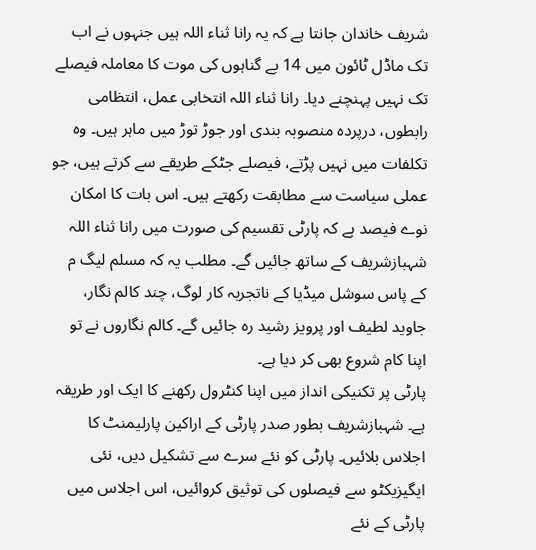شریف خاندان جانتا ہے کہ یہ رانا ثناء اللہ ہیں جنہوں نے اب تک ماڈل ٹائون میں 14 بے گناہوں کی موت کا معاملہ فیصلے تک نہیں پہنچنے دیا۔ رانا ثناء اللہ انتخابی عمل، انتظامی رابطوں، درپردہ منصوبہ بندی اور جوڑ توڑ میں ماہر ہیں۔ وہ تکلفات میں نہیں پڑتے، فیصلے جٹکے طریقے سے کرتے ہیں، جو عملی سیاست سے مطابقت رکھتے ہیں۔ اس بات کا امکان نوے فیصد ہے کہ پارٹی تقسیم کی صورت میں رانا ثناء اللہ شہبازشریف کے ساتھ جائیں گے۔ مطلب یہ کہ مسلم لیگ م کے پاس سوشل میڈیا کے ناتجربہ کار لوگ، چند کالم نگار، جاوید لطیف اور پرویز رشید رہ جائیں گے۔ کالم نگاروں نے تو اپنا کام شروع بھی کر دیا ہے۔
پارٹی پر تکنیکی انداز میں اپنا کنٹرول رکھنے کا ایک اور طریقہ ہے۔ شہبازشریف بطور صدر پارٹی کے اراکین پارلیمنٹ کا اجلاس بلائیں۔ پارٹی کو نئے سرے سے تشکیل دیں، نئی ایگیزیکٹو سے فیصلوں کی توثیق کروائیں، اس اجلاس میں پارٹی کے نئے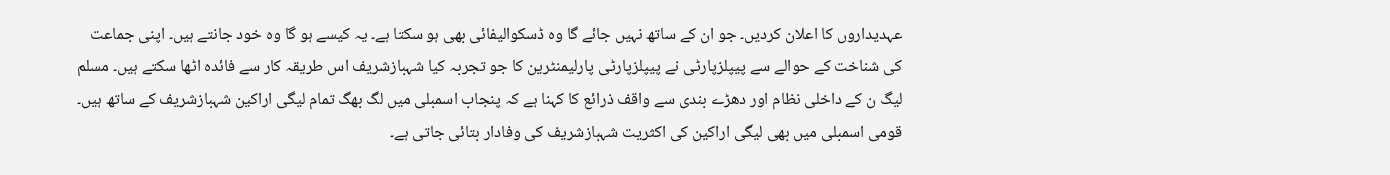عہدیداروں کا اعلان کردیں۔ جو ان کے ساتھ نہیں جائے گا وہ ڈسکوالیفائی بھی ہو سکتا ہے۔ یہ کیسے ہو گا وہ خود جانتے ہیں۔ اپنی جماعت کی شناخت کے حوالے سے پیپلزپارٹی نے پیپلزپارٹی پارلیمنٹرین کا جو تجربہ کیا شہبازشریف اس طریقہ کار سے فائدہ اٹھا سکتے ہیں۔ مسلم لیگ ن کے داخلی نظام اور دھڑے بندی سے واقف ذرائع کا کہنا ہے کہ پنجاب اسمبلی میں لگ بھگ تمام لیگی اراکین شہبازشریف کے ساتھ ہیں۔ قومی اسمبلی میں بھی لیگی اراکین کی اکثریت شہبازشریف کی وفادار بتائی جاتی ہے۔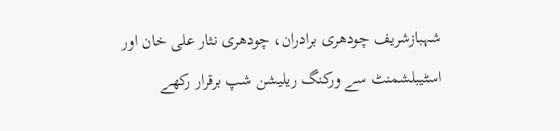شہبازشریف چودھری برادران، چودھری نثار علی خان اور اسٹیبلشمنٹ سے ورکنگ ریلیشن شپ برقرار رکھے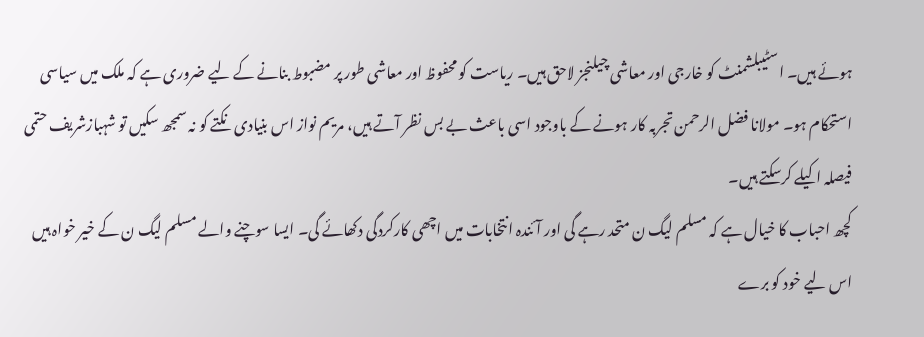ہوئے ہیں۔ اسٹیبلشمنٹ کو خارجی اور معاشی چیلنجز لاحق ہیں۔ ریاست کو محفوظ اور معاشی طور پر مضبوط بنانے کے لیے ضروری ہے کہ ملک میں سیاسی استحکام ہو۔ مولانا فضل الرحمن تجربہ کار ہونے کے باوجود اسی باعث بے بس نظر آتے ہیں، مریم نواز اس بنیادی نکتے کو نہ سمجھ سکیں تو شہبازشریف حتمی فیصلہ اکیلے کرسکتے ہیں۔
کچھ احباب کا خیال ہے کہ مسلم لیگ ن متحد رہے گی اور آئندہ انتخابات میں اچھی کارکردگی دکھائے گی۔ ایسا سوچنے والے مسلم لیگ ن کے خیر خواہ ہیں اس لیے خود کو برے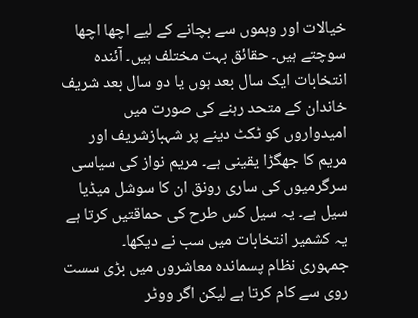خیالات اور وہموں سے بچانے کے لیے اچھا اچھا سوچتے ہیں۔ حقائق بہت مختلف ہیں۔ آئندہ انتخابات ایک سال بعد ہوں یا دو سال بعد شریف خاندان کے متحد رہنے کی صورت میں امیدواروں کو ٹکٹ دینے پر شہبازشریف اور مریم کا جھگڑا یقینی ہے۔ مریم نواز کی سیاسی سرگرمیوں کی ساری رونق ان کا سوشل میڈیا سیل ہے۔ یہ سیل کس طرح کی حماقتیں کرتا ہے یہ کشمیر انتخابات میں سب نے دیکھا۔
جمہوری نظام پسماندہ معاشروں میں بڑی سست روی سے کام کرتا ہے لیکن اگر ووٹر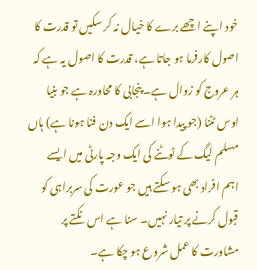خود اپنے اچھے برے کا خیال نہ کر سکیں تو قدرت کا اصول کارفرما ہو جاتا ہے، قدرت کا اصول یہ ہے کہ ہر عروج کو زوال ہے۔ پنجابی کا محاورہ ہے جو بنیا اوس ٹٹنا (جو پیدا ہوا اسے ایک دن فنا ہونا ہے) ہاں مسلم لیگ کے ٹوٹنے کی ایک وجہ پارٹی میں ایسے اہم افراد بھی ہو سکتے ہیں جو عورت کی سربراہی کو قبول کرنے پر تیار نہیں۔ سنا ہے اس نکتے پر مشاورت کا عمل شروع ہو چکا ہے۔